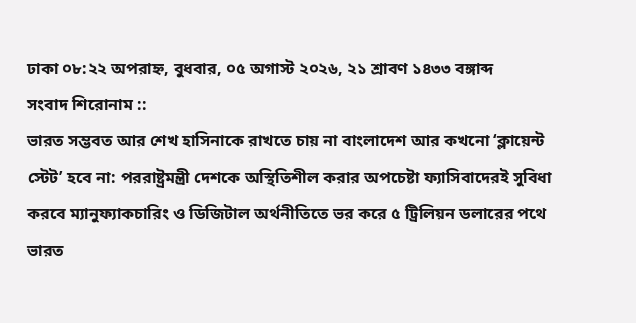ঢাকা ০৮:২২ অপরাহ্ন, বুধবার, ০৫ অগাস্ট ২০২৬, ২১ শ্রাবণ ১৪৩৩ বঙ্গাব্দ
সংবাদ শিরোনাম ::
ভারত সম্ভবত আর শেখ হাসিনাকে রাখতে চায় না বাংলাদেশ আর কখনো ‘ক্লায়েন্ট স্টেট’ হবে না: পররাষ্ট্রমন্ত্রী দেশকে অস্থিতিশীল করার অপচেষ্টা ফ্যাসিবাদেরই সুবিধা করবে ম্যানুফ্যাকচারিং ও ডিজিটাল অর্থনীতিতে ভর করে ৫ ট্রিলিয়ন ডলারের পথে ভারত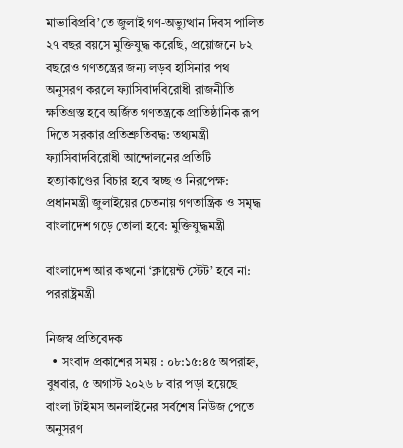মাভাবিপ্রবি’তে জুলাই গণ-অভ্যুত্থান দিবস পালিত ২৭ বছর বয়সে মুক্তিযুদ্ধ করেছি, প্রয়োজনে ৮২ বছরেও গণতন্ত্রের জন্য লড়ব হাসিনার পথ অনুসরণ করলে ফ্যাসিবাদবিরোধী রাজনীতি ক্ষতিগ্রস্ত হবে অর্জিত গণতন্ত্রকে প্রাতিষ্ঠানিক রূপ দিতে সরকার প্রতিশ্রুতিবদ্ধ: তথ্যমন্ত্রী ফ্যাসিবাদবিরোধী আন্দোলনের প্রতিটি হত্যাকাণ্ডের বিচার হবে স্বচ্ছ ও নিরপেক্ষ: প্রধানমন্ত্রী জুলাইয়ের চেতনায় গণতান্ত্রিক ও সমৃদ্ধ বাংলাদেশ গড়ে তোলা হবে: মুক্তিযুদ্ধমন্ত্রী

বাংলাদেশ আর কখনো ‘ক্লায়েন্ট স্টেট’ হবে না: পররাষ্ট্রমন্ত্রী

নিজস্ব প্রতিবেদক
  • সংবাদ প্রকাশের সময় : ০৮:১৫:৪৫ অপরাহ্ন, বুধবার, ৫ অগাস্ট ২০২৬ ৮ বার পড়া হয়েছে
বাংলা টাইমস অনলাইনের সর্বশেষ নিউজ পেতে অনুসরণ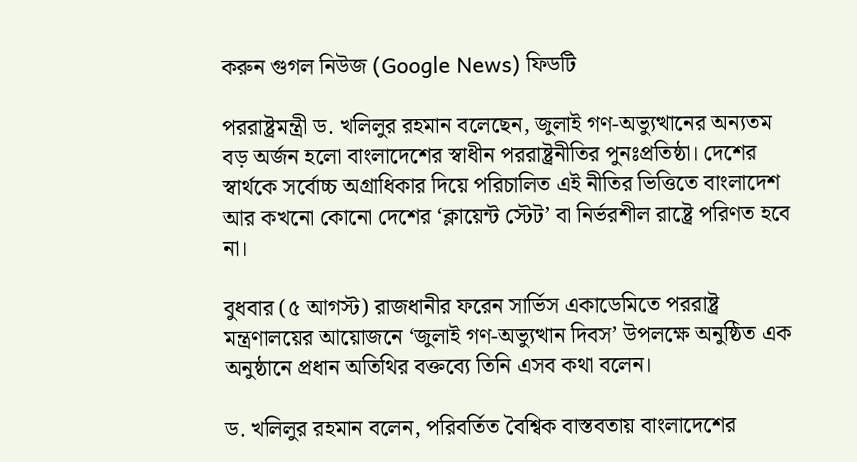করুন গুগল নিউজ (Google News) ফিডটি

পররাষ্ট্রমন্ত্রী ড. খলিলুর রহমান বলেছেন, জুলাই গণ-অভ্যুত্থানের অন্যতম বড় অর্জন হলো বাংলাদেশের স্বাধীন পররাষ্ট্রনীতির পুনঃপ্রতিষ্ঠা। দেশের স্বার্থকে সর্বোচ্চ অগ্রাধিকার দিয়ে পরিচালিত এই নীতির ভিত্তিতে বাংলাদেশ আর কখনো কোনো দেশের ‘ক্লায়েন্ট স্টেট’ বা নির্ভরশীল রাষ্ট্রে পরিণত হবে না।

বুধবার (৫ আগস্ট) রাজধানীর ফরেন সার্ভিস একাডেমিতে পররাষ্ট্র মন্ত্রণালয়ের আয়োজনে ‘জুলাই গণ-অভ্যুত্থান দিবস’ উপলক্ষে অনুষ্ঠিত এক অনুষ্ঠানে প্রধান অতিথির বক্তব্যে তিনি এসব কথা বলেন।

ড. খলিলুর রহমান বলেন, পরিবর্তিত বৈশ্বিক বাস্তবতায় বাংলাদেশের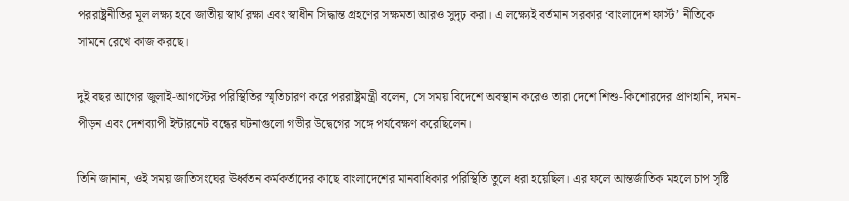পররাষ্ট্রনীতির মূল লক্ষ্য হবে জাতীয় স্বার্থ রক্ষা এবং স্বাধীন সিদ্ধান্ত গ্রহণের সক্ষমতা আরও সুদৃঢ় করা। এ লক্ষ্যেই বর্তমান সরকার ‘বাংলাদেশ ফার্স্ট’ নীতিকে সামনে রেখে কাজ করছে।

দুই বছর আগের জুলাই-আগস্টের পরিস্থিতির স্মৃতিচারণ করে পররাষ্ট্রমন্ত্রী বলেন, সে সময় বিদেশে অবস্থান করেও তারা দেশে শিশু-কিশোরদের প্রাণহানি, দমন-পীড়ন এবং দেশব্যাপী ইন্টারনেট বন্ধের ঘটনাগুলো গভীর উদ্বেগের সঙ্গে পর্যবেক্ষণ করেছিলেন।

তিনি জানান, ওই সময় জাতিসংঘের ঊর্ধ্বতন কর্মকর্তাদের কাছে বাংলাদেশের মানবাধিকার পরিস্থিতি তুলে ধরা হয়েছিল। এর ফলে আন্তর্জাতিক মহলে চাপ সৃষ্টি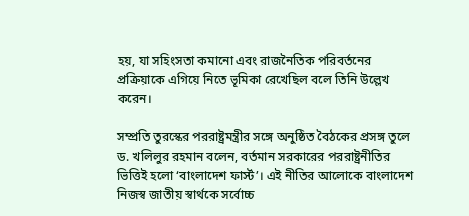হয়, যা সহিংসতা কমানো এবং রাজনৈতিক পরিবর্তনের প্রক্রিয়াকে এগিয়ে নিতে ভূমিকা রেখেছিল বলে তিনি উল্লেখ করেন।

সম্প্রতি তুরস্কের পররাষ্ট্রমন্ত্রীর সঙ্গে অনুষ্ঠিত বৈঠকের প্রসঙ্গ তুলে ড. খলিলুর রহমান বলেন, বর্তমান সরকারের পররাষ্ট্রনীতির ভিত্তিই হলো ‘বাংলাদেশ ফার্স্ট’। এই নীতির আলোকে বাংলাদেশ নিজস্ব জাতীয় স্বার্থকে সর্বোচ্চ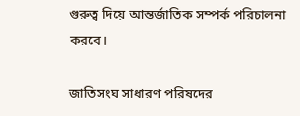গুরুত্ব দিয়ে আন্তর্জাতিক সম্পর্ক পরিচালনা করবে।

জাতিসংঘ সাধারণ পরিষদের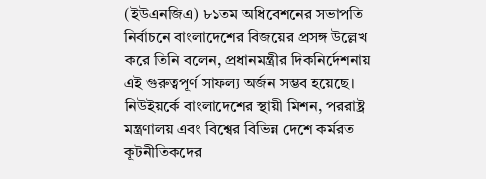(ইউএনজিএ) ৮১তম অধিবেশনের সভাপতি নির্বাচনে বাংলাদেশের বিজয়ের প্রসঙ্গ উল্লেখ করে তিনি বলেন, প্রধানমন্ত্রীর দিকনির্দেশনায় এই গুরুত্বপূর্ণ সাফল্য অর্জন সম্ভব হয়েছে। নিউইয়র্কে বাংলাদেশের স্থায়ী মিশন, পররাষ্ট্র মন্ত্রণালয় এবং বিশ্বের বিভিন্ন দেশে কর্মরত কূটনীতিকদের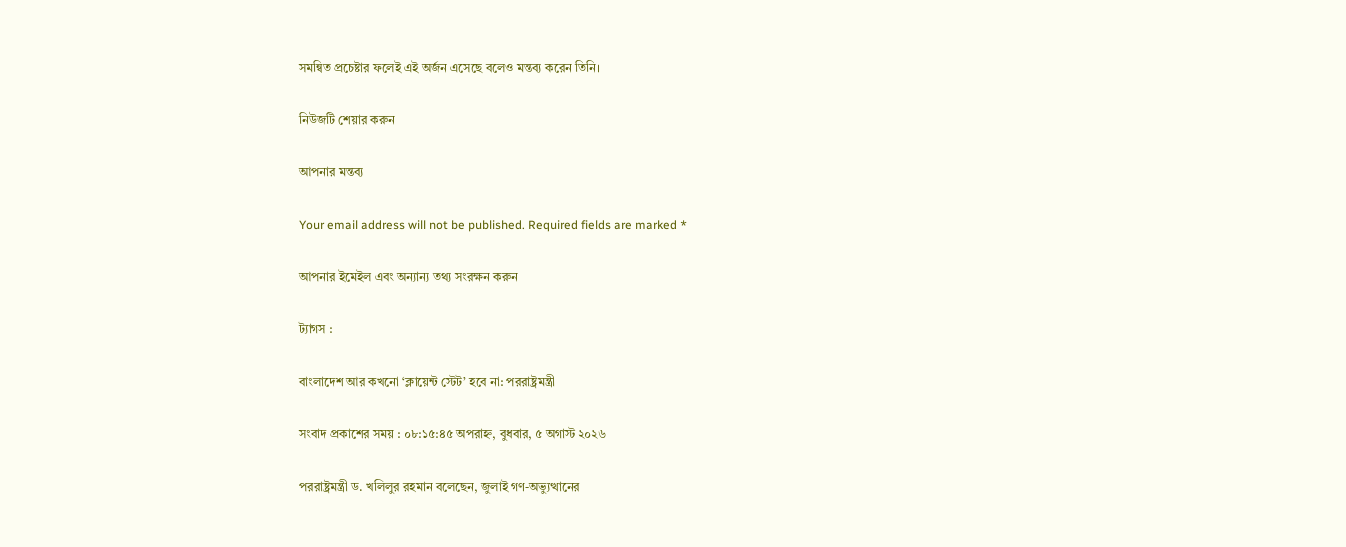সমন্বিত প্রচেষ্টার ফলেই এই অর্জন এসেছে বলেও মন্তব্য করেন তিনি।

নিউজটি শেয়ার করুন

আপনার মন্তব্য

Your email address will not be published. Required fields are marked *

আপনার ইমেইল এবং অন্যান্য তথ্য সংরক্ষন করুন

ট্যাগস :

বাংলাদেশ আর কখনো ‘ক্লায়েন্ট স্টেট’ হবে না: পররাষ্ট্রমন্ত্রী

সংবাদ প্রকাশের সময় : ০৮:১৫:৪৫ অপরাহ্ন, বুধবার, ৫ অগাস্ট ২০২৬

পররাষ্ট্রমন্ত্রী ড. খলিলুর রহমান বলেছেন, জুলাই গণ-অভ্যুত্থানের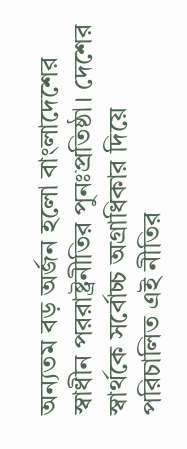অন্যতম বড় অর্জন হলো বাংলাদেশের স্বাধীন পররাষ্ট্রনীতির পুনঃপ্রতিষ্ঠা। দেশের স্বার্থকে সর্বোচ্চ অগ্রাধিকার দিয়ে পরিচালিত এই নীতির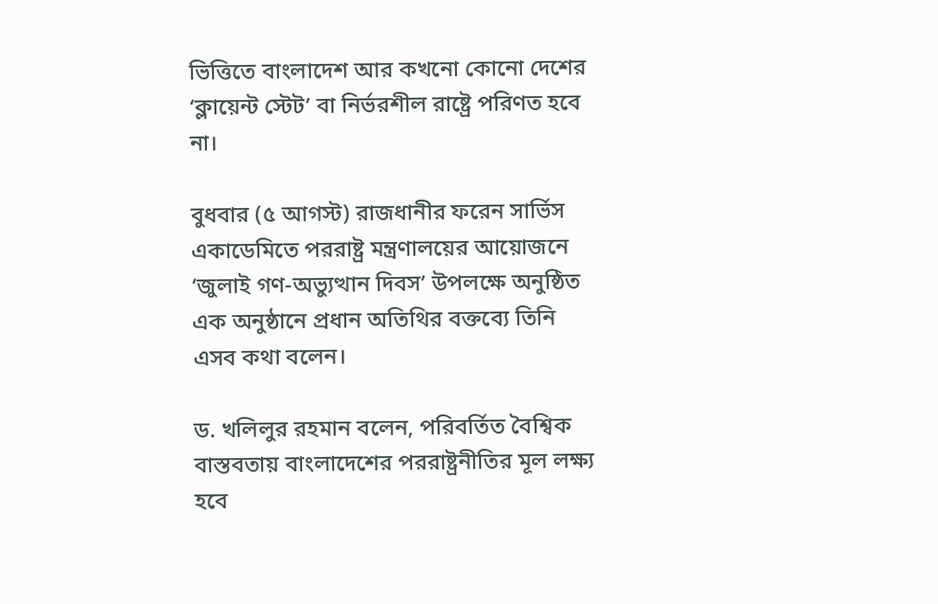ভিত্তিতে বাংলাদেশ আর কখনো কোনো দেশের ‘ক্লায়েন্ট স্টেট’ বা নির্ভরশীল রাষ্ট্রে পরিণত হবে না।

বুধবার (৫ আগস্ট) রাজধানীর ফরেন সার্ভিস একাডেমিতে পররাষ্ট্র মন্ত্রণালয়ের আয়োজনে ‘জুলাই গণ-অভ্যুত্থান দিবস’ উপলক্ষে অনুষ্ঠিত এক অনুষ্ঠানে প্রধান অতিথির বক্তব্যে তিনি এসব কথা বলেন।

ড. খলিলুর রহমান বলেন, পরিবর্তিত বৈশ্বিক বাস্তবতায় বাংলাদেশের পররাষ্ট্রনীতির মূল লক্ষ্য হবে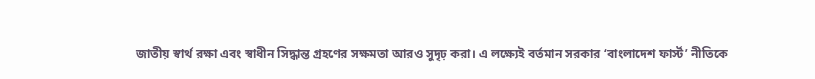জাতীয় স্বার্থ রক্ষা এবং স্বাধীন সিদ্ধান্ত গ্রহণের সক্ষমতা আরও সুদৃঢ় করা। এ লক্ষ্যেই বর্তমান সরকার ‘বাংলাদেশ ফার্স্ট’ নীতিকে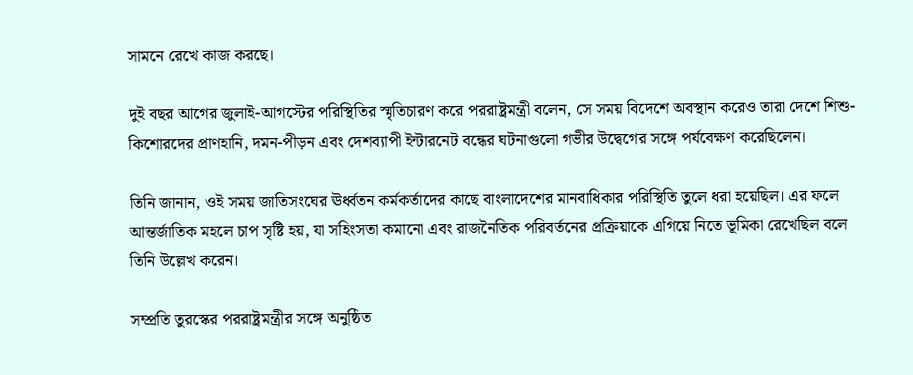সামনে রেখে কাজ করছে।

দুই বছর আগের জুলাই-আগস্টের পরিস্থিতির স্মৃতিচারণ করে পররাষ্ট্রমন্ত্রী বলেন, সে সময় বিদেশে অবস্থান করেও তারা দেশে শিশু-কিশোরদের প্রাণহানি, দমন-পীড়ন এবং দেশব্যাপী ইন্টারনেট বন্ধের ঘটনাগুলো গভীর উদ্বেগের সঙ্গে পর্যবেক্ষণ করেছিলেন।

তিনি জানান, ওই সময় জাতিসংঘের ঊর্ধ্বতন কর্মকর্তাদের কাছে বাংলাদেশের মানবাধিকার পরিস্থিতি তুলে ধরা হয়েছিল। এর ফলে আন্তর্জাতিক মহলে চাপ সৃষ্টি হয়, যা সহিংসতা কমানো এবং রাজনৈতিক পরিবর্তনের প্রক্রিয়াকে এগিয়ে নিতে ভূমিকা রেখেছিল বলে তিনি উল্লেখ করেন।

সম্প্রতি তুরস্কের পররাষ্ট্রমন্ত্রীর সঙ্গে অনুষ্ঠিত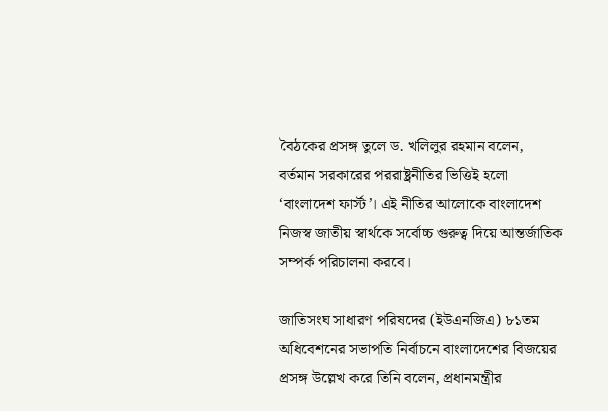বৈঠকের প্রসঙ্গ তুলে ড. খলিলুর রহমান বলেন, বর্তমান সরকারের পররাষ্ট্রনীতির ভিত্তিই হলো ‘বাংলাদেশ ফার্স্ট’। এই নীতির আলোকে বাংলাদেশ নিজস্ব জাতীয় স্বার্থকে সর্বোচ্চ গুরুত্ব দিয়ে আন্তর্জাতিক সম্পর্ক পরিচালনা করবে।

জাতিসংঘ সাধারণ পরিষদের (ইউএনজিএ) ৮১তম অধিবেশনের সভাপতি নির্বাচনে বাংলাদেশের বিজয়ের প্রসঙ্গ উল্লেখ করে তিনি বলেন, প্রধানমন্ত্রীর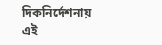দিকনির্দেশনায় এই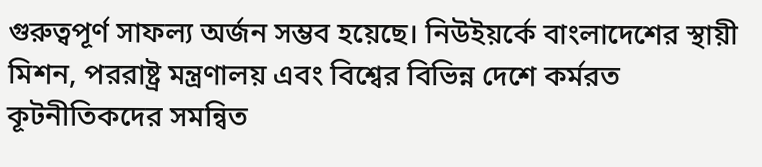গুরুত্বপূর্ণ সাফল্য অর্জন সম্ভব হয়েছে। নিউইয়র্কে বাংলাদেশের স্থায়ী মিশন, পররাষ্ট্র মন্ত্রণালয় এবং বিশ্বের বিভিন্ন দেশে কর্মরত কূটনীতিকদের সমন্বিত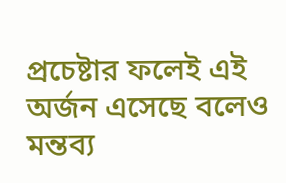প্রচেষ্টার ফলেই এই অর্জন এসেছে বলেও মন্তব্য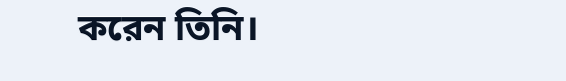করেন তিনি।